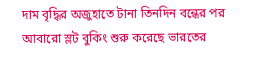দাম বৃদ্ধির অজুহাতে টানা তিনদিন বন্ধের পর আবারো স্লট বুকিং শুরু করেছে ভারতের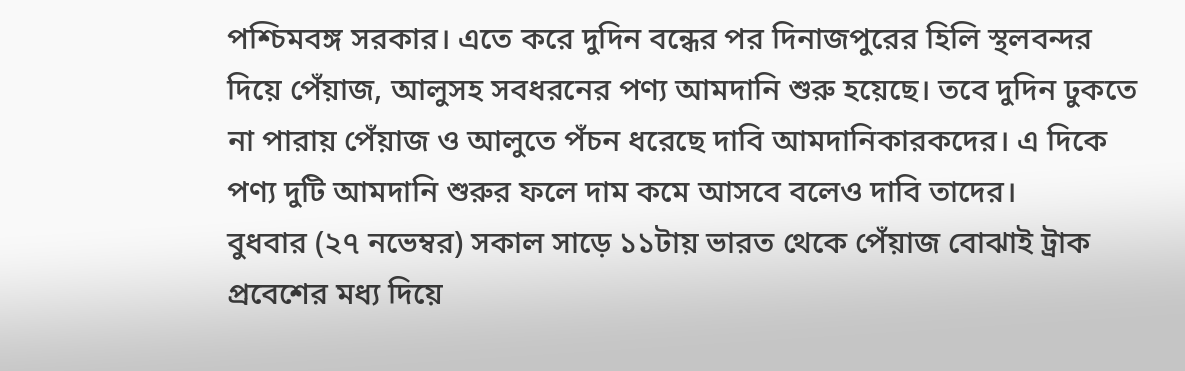পশ্চিমবঙ্গ সরকার। এতে করে দুদিন বন্ধের পর দিনাজপুরের হিলি স্থলবন্দর দিয়ে পেঁয়াজ, আলুসহ সবধরনের পণ্য আমদানি শুরু হয়েছে। তবে দুদিন ঢুকতে না পারায় পেঁয়াজ ও আলুতে পঁচন ধরেছে দাবি আমদানিকারকদের। এ দিকে পণ্য দুটি আমদানি শুরুর ফলে দাম কমে আসবে বলেও দাবি তাদের।
বুধবার (২৭ নভেম্বর) সকাল সাড়ে ১১টায় ভারত থেকে পেঁয়াজ বোঝাই ট্রাক প্রবেশের মধ্য দিয়ে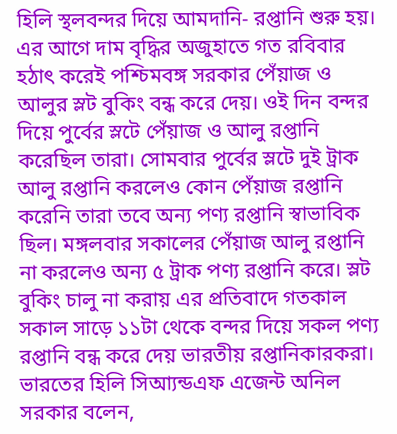হিলি স্থলবন্দর দিয়ে আমদানি- রপ্তানি শুরু হয়। এর আগে দাম বৃদ্ধির অজুহাতে গত রবিবার হঠাৎ করেই পশ্চিমবঙ্গ সরকার পেঁয়াজ ও আলুর স্লট বুকিং বন্ধ করে দেয়। ওই দিন বন্দর দিয়ে পুর্বের স্লটে পেঁয়াজ ও আলু রপ্তানি করেছিল তারা। সোমবার পুর্বের স্লটে দুই ট্রাক আলু রপ্তানি করলেও কোন পেঁয়াজ রপ্তানি করেনি তারা তবে অন্য পণ্য রপ্তানি স্বাভাবিক ছিল। মঙ্গলবার সকালের পেঁয়াজ আলু রপ্তানি না করলেও অন্য ৫ ট্রাক পণ্য রপ্তানি করে। স্লট বুকিং চালু না করায় এর প্রতিবাদে গতকাল সকাল সাড়ে ১১টা থেকে বন্দর দিয়ে সকল পণ্য রপ্তানি বন্ধ করে দেয় ভারতীয় রপ্তানিকারকরা।
ভারতের হিলি সিআ্যন্ডএফ এজেন্ট অনিল সরকার বলেন,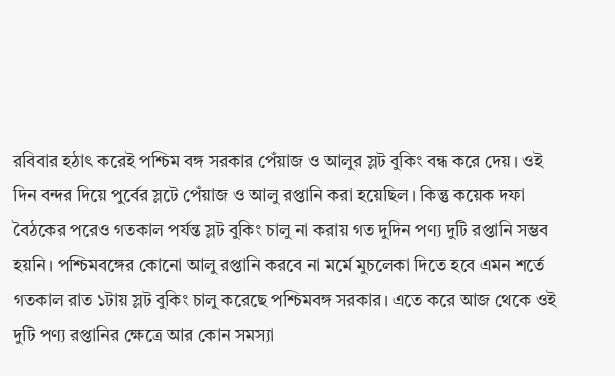রবিবার হঠাৎ করেই পশ্চিম বঙ্গ সরকার পেঁয়াজ ও আলুর স্লট বুকিং বন্ধ করে দেয়। ওই দিন বন্দর দিয়ে পুর্বের স্লটে পেঁয়াজ ও আলু রপ্তানি করা হয়েছিল। কিন্তু কয়েক দফা বৈঠকের পরেও গতকাল পর্যন্ত স্লট বুকিং চালু না করায় গত দুদিন পণ্য দুটি রপ্তানি সম্ভব হয়নি। পশ্চিমবঙ্গের কোনো আলু রপ্তানি করবে না মর্মে মুচলেকা দিতে হবে এমন শর্তে গতকাল রাত ১টায় স্লট বুকিং চালু করেছে পশ্চিমবঙ্গ সরকার। এতে করে আজ থেকে ওই দুটি পণ্য রপ্তানির ক্ষেত্রে আর কোন সমস্যা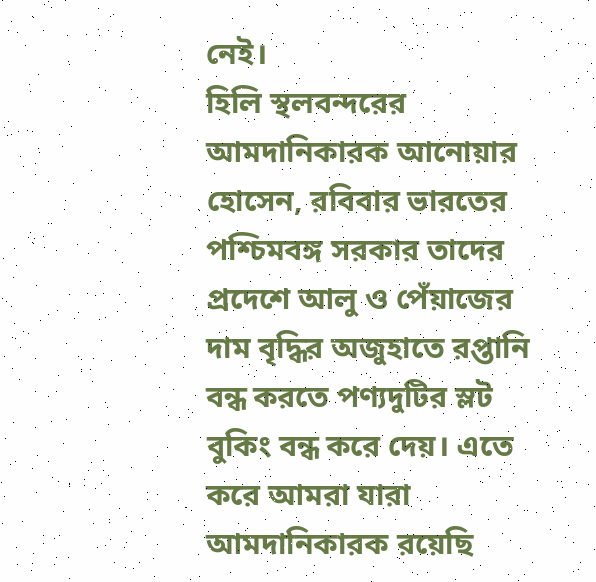নেই।
হিলি স্থলবন্দরের আমদানিকারক আনোয়ার হোসেন, রবিবার ভারতের পশ্চিমবঙ্গ সরকার তাদের প্রদেশে আলু ও পেঁয়াজের দাম বৃদ্ধির অজুহাতে রপ্তানি বন্ধ করতে পণ্যদুটির স্লট বুকিং বন্ধ করে দেয়। এতে করে আমরা যারা আমদানিকারক রয়েছি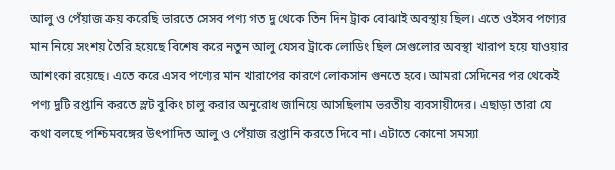আলু ও পেঁয়াজ ক্রয় করেছি ভারতে সেসব পণ্য গত দু থেকে তিন দিন ট্রাক বোঝাই অবস্থায় ছিল। এতে ওইসব পণ্যের মান নিয়ে সংশয় তৈরি হয়েছে বিশেষ করে নতুন আলু যেসব ট্রাকে লোডিং ছিল সেগুলোর অবস্থা খারাপ হয়ে যাওয়ার আশংকা রয়েছে। এতে করে এসব পণ্যের মান খারাপের কারণে লোকসান গুনতে হবে। আমরা সেদিনের পর থেকেই পণ্য দুটি রপ্তানি করতে স্লট বুকিং চালু করার অনুরোধ জানিয়ে আসছিলাম ভরতীয় ব্যবসায়ীদের। এছাড়া তারা যে কথা বলছে পশ্চিমবঙ্গের উৎপাদিত আলু ও পেঁয়াজ রপ্তানি করতে দিবে না। এটাতে কোনো সমস্যা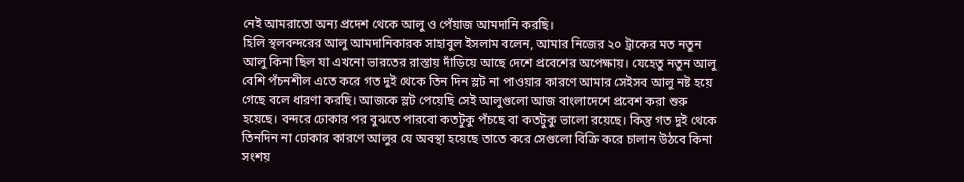নেই আমরাতো অন্য প্রদেশ থেকে আলু ও পেঁয়াজ আমদানি করছি।
হিলি স্থলবন্দরের আলু আমদানিকারক সাহাবুল ইসলাম বলেন, আমার নিজের ২০ ট্রাকের মত নতুন আলু কিনা ছিল যা এখনো ভারতের রাস্তায় দাঁড়িয়ে আছে দেশে প্রবেশের অপেক্ষায়। যেহেতু নতুন আলু বেশি পঁচনশীল এতে করে গত দুই থেকে তিন দিন স্লট না পাওয়ার কারণে আমার সেইসব আলু নষ্ট হয়ে গেছে বলে ধারণা করছি। আজকে স্লট পেয়েছি সেই আলুগুলো আজ বাংলাদেশে প্রবেশ করা শুরু হয়েছে। বন্দরে ঢোকার পর বুঝতে পারবো কতটুকু পঁচছে বা কতটুকু ভালো রয়েছে। কিন্তু গত দুই থেকে তিনদিন না ঢোকার কারণে আলুর যে অবস্থা হয়েছে তাতে করে সেগুলো বিক্রি করে চালান উঠবে কিনা সংশয়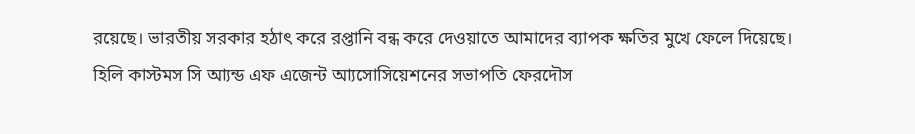রয়েছে। ভারতীয় সরকার হঠাৎ করে রপ্তানি বন্ধ করে দেওয়াতে আমাদের ব্যাপক ক্ষতির মুখে ফেলে দিয়েছে।
হিলি কাস্টমস সি আ্যন্ড এফ এজেন্ট আ্যসোসিয়েশনের সভাপতি ফেরদৌস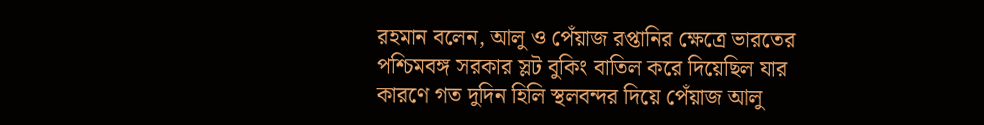রহমান বলেন, আলু ও পেঁয়াজ রপ্তানির ক্ষেত্রে ভারতের পশ্চিমবঙ্গ সরকার স্লট বুকিং বাতিল করে দিয়েছিল যার কারণে গত দুদিন হিলি স্থলবন্দর দিয়ে পেঁয়াজ আলু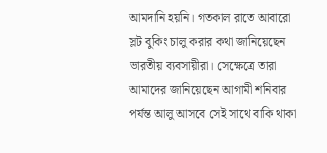আমদানি হয়নি। গতকাল রাতে আবারো স্লট বুকিং চালু করার কথা জানিয়েছেন ভারতীয় ব্যবসায়ীরা। সেক্ষেত্রে তারা আমাদের জানিয়েছেন আগামী শনিবার পর্যন্ত আলু আসবে সেই সাথে বাকি থাকা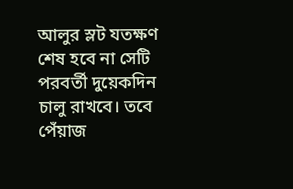আলুর স্লট যতক্ষণ শেষ হবে না সেটি পরবর্তী দুয়েকদিন চালু রাখবে। তবে পেঁয়াজ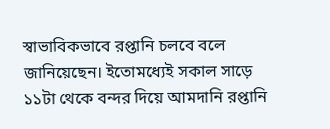স্বাভাবিকভাবে রপ্তানি চলবে বলে জানিয়েছেন। ইতোমধ্যেই সকাল সাড়ে ১১টা থেকে বন্দর দিয়ে আমদানি রপ্তানি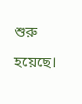শুরু হয়েছে।